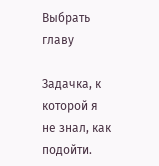Выбрать главу

Задачка, к которой я не знал, как подойти.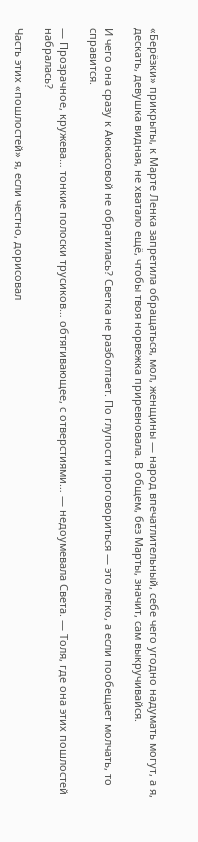«Берёзки» прикрыты, к Марте Ленка запретила обращаться, мол, женщины — народ впечатлительный, себе чего угодно надумать могут, а я, дескать, девушка видная, не хватало ещё, чтобы твоя норвежка приревновала. В общем, без Марты, значит, сам выкручивайся.

И чего она сразу к Аюкасовой не обратилась? Светка не разболтает. По глупости проговориться — это легко, а если пообещает молчать, то справится.

— Прозрачное, кружева… тонкие полоски трусиков… обтягивающее, с отверстиями… — недоумевала Света. — Толя, где она этих пошлостей набралась?

Часть этих «пошлостей» я, если честно, дорисовал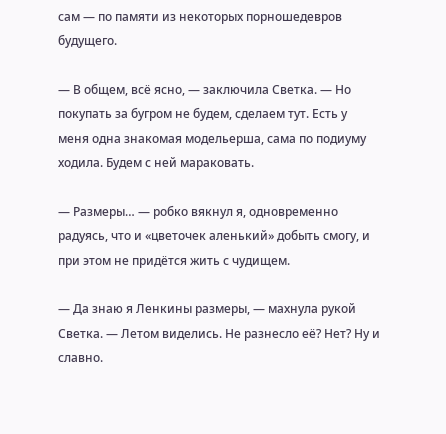сам — по памяти из некоторых порношедевров будущего.

— В общем, всё ясно, — заключила Светка. — Но покупать за бугром не будем, сделаем тут. Есть у меня одна знакомая модельерша, сама по подиуму ходила. Будем с ней мараковать.

— Размеры… — робко вякнул я, одновременно радуясь, что и «цветочек аленький» добыть смогу, и при этом не придётся жить с чудищем.

— Да знаю я Ленкины размеры, — махнула рукой Светка. — Летом виделись. Не разнесло её? Нет? Ну и славно.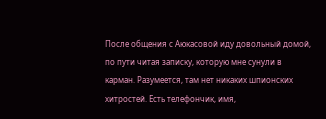После общения с Аюкасовой иду довольный домой, по пути читая записку, которую мне сунули в карман. Разумеется, там нет никаких шпионских хитростей. Есть телефончик, имя,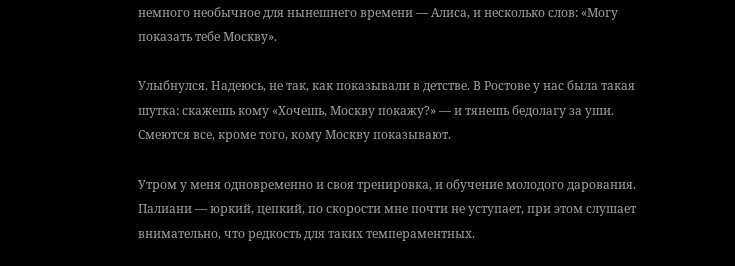немного необычное для нынешнего времени — Алиса, и несколько слов: «Могу показать тебе Москву».

Улыбнулся. Надеюсь, не так, как показывали в детстве. В Ростове у нас была такая шутка: скажешь кому «Хочешь, Москву покажу?» — и тянешь бедолагу за уши. Смеются все, кроме того, кому Москву показывают.

Утром у меня одновременно и своя тренировка, и обучение молодого дарования. Палиани — юркий, цепкий, по скорости мне почти не уступает, при этом слушает внимательно, что редкость для таких темпераментных.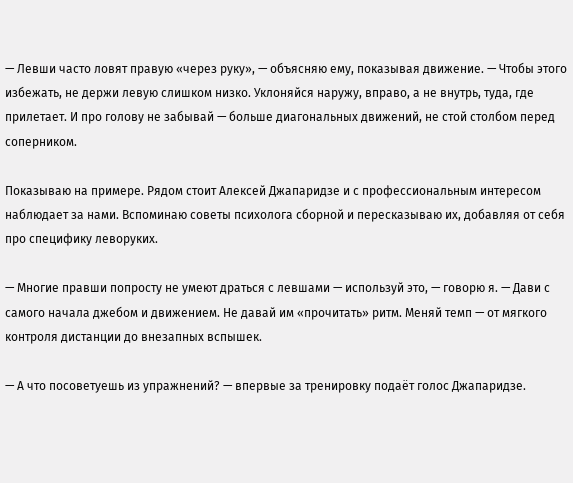— Левши часто ловят правую «через руку», — объясняю ему, показывая движение. — Чтобы этого избежать, не держи левую слишком низко. Уклоняйся наружу, вправо, а не внутрь, туда, где прилетает. И про голову не забывай — больше диагональных движений, не стой столбом перед соперником.

Показываю на примере. Рядом стоит Алексей Джапаридзе и с профессиональным интересом наблюдает за нами. Вспоминаю советы психолога сборной и пересказываю их, добавляя от себя про специфику леворуких.

— Многие правши попросту не умеют драться с левшами — используй это, — говорю я. — Дави с самого начала джебом и движением. Не давай им «прочитать» ритм. Меняй темп — от мягкого контроля дистанции до внезапных вспышек.

— А что посоветуешь из упражнений? — впервые за тренировку подаёт голос Джапаридзе.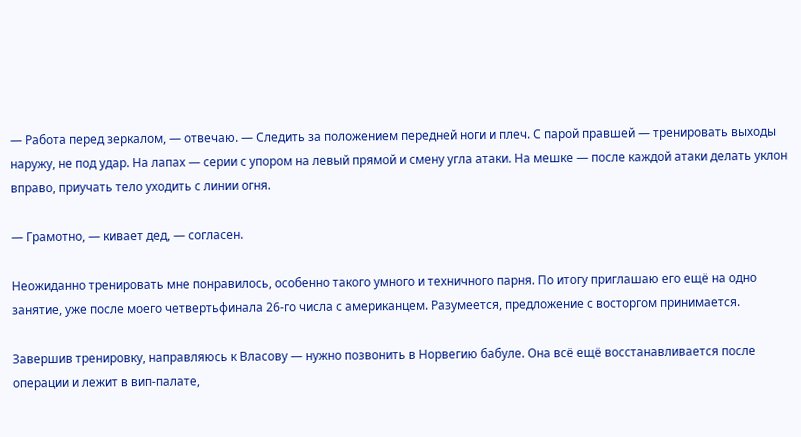— Работа перед зеркалом, — отвечаю. — Следить за положением передней ноги и плеч. С парой правшей — тренировать выходы наружу, не под удар. На лапах — серии с упором на левый прямой и смену угла атаки. На мешке — после каждой атаки делать уклон вправо, приучать тело уходить с линии огня.

— Грамотно, — кивает дед, — согласен.

Неожиданно тренировать мне понравилось, особенно такого умного и техничного парня. По итогу приглашаю его ещё на одно занятие, уже после моего четвертьфинала 26-го числа с американцем. Разумеется, предложение с восторгом принимается.

Завершив тренировку, направляюсь к Власову — нужно позвонить в Норвегию бабуле. Она всё ещё восстанавливается после операции и лежит в вип-палате,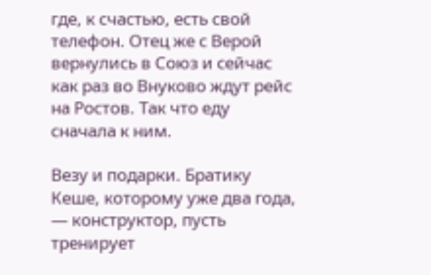где, к счастью, есть свой телефон. Отец же с Верой вернулись в Союз и сейчас как раз во Внуково ждут рейс на Ростов. Так что еду сначала к ним.

Везу и подарки. Братику Кеше, которому уже два года, — конструктор, пусть тренирует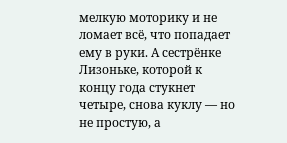мелкую моторику и не ломает всё, что попадает ему в руки. А сестрёнке Лизоньке, которой к концу года стукнет четыре, снова куклу — но не простую, а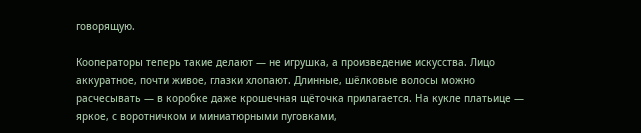говорящую.

Кооператоры теперь такие делают — не игрушка, а произведение искусства. Лицо аккуратное, почти живое, глазки хлопают. Длинные, шёлковые волосы можно расчесывать — в коробке даже крошечная щёточка прилагается. На кукле платьице — яркое, с воротничком и миниатюрными пуговками,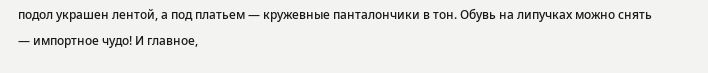подол украшен лентой, а под платьем — кружевные панталончики в тон. Обувь на липучках можно снять — импортное чудо! И главное,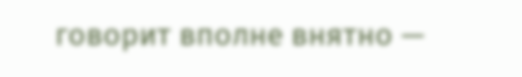говорит вполне внятно —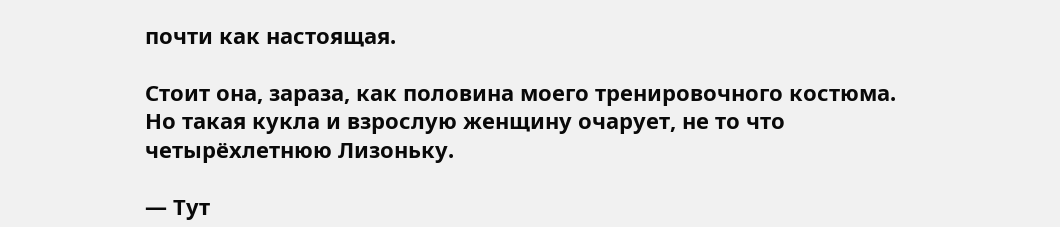почти как настоящая.

Стоит она, зараза, как половина моего тренировочного костюма. Но такая кукла и взрослую женщину очарует, не то что четырёхлетнюю Лизоньку.

— Тут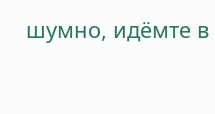шумно, идёмте в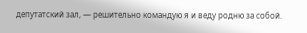депутатский зал, — решительно командую я и веду родню за собой.